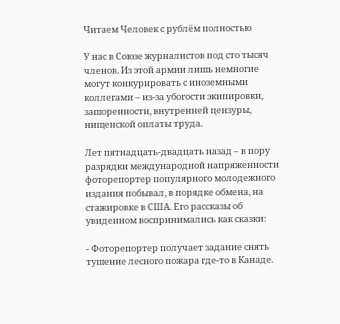Читаем Человек с рублём полностью

У нас в Союзе журналистов под сто тысяч членов. Из этой армии лишь немногие могут конкурировать с иноземными коллегами – из-за убогости экипировки, зашоренности, внутренней цензуры, нищенской оплаты труда.

Лет пятнадцать-двадцать назад – в пору разрядки международной напряженности фоторепортер популярного молодежного издания побывал, в порядке обмена, на стажировке в США. Его рассказы об увиденном воспринимались как сказки:

- Фоторепортер получает задание снять тушение лесного пожара где-то в Канаде.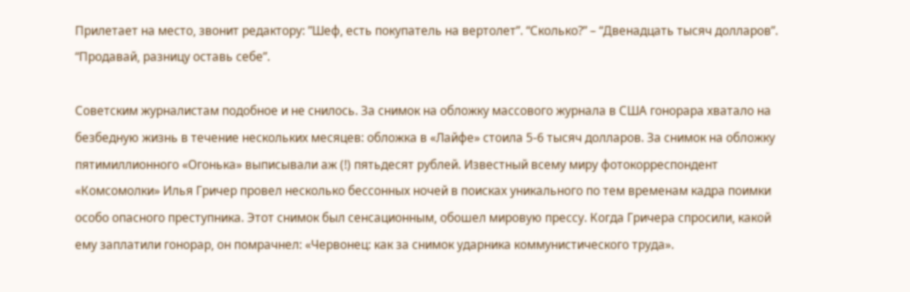Прилетает на место, звонит редактору: ”Шеф, есть покупатель на вертолет”. “Сколько?” – “Двенадцать тысяч долларов”. “Продавай, разницу оставь себе”.

Советским журналистам подобное и не снилось. За снимок на обложку массового журнала в США гонорара хватало на безбедную жизнь в течение нескольких месяцев: обложка в «Лайфе» стоила 5-6 тысяч долларов. За снимок на обложку пятимиллионного «Огонька» выписывали аж (!) пятьдесят рублей. Известный всему миру фотокорреспондент «Комсомолки» Илья Гричер провел несколько бессонных ночей в поисках уникального по тем временам кадра поимки особо опасного преступника. Этот снимок был сенсационным, обошел мировую прессу. Когда Гричера спросили, какой ему заплатили гонорар, он помрачнел: «Червонец: как за снимок ударника коммунистического труда».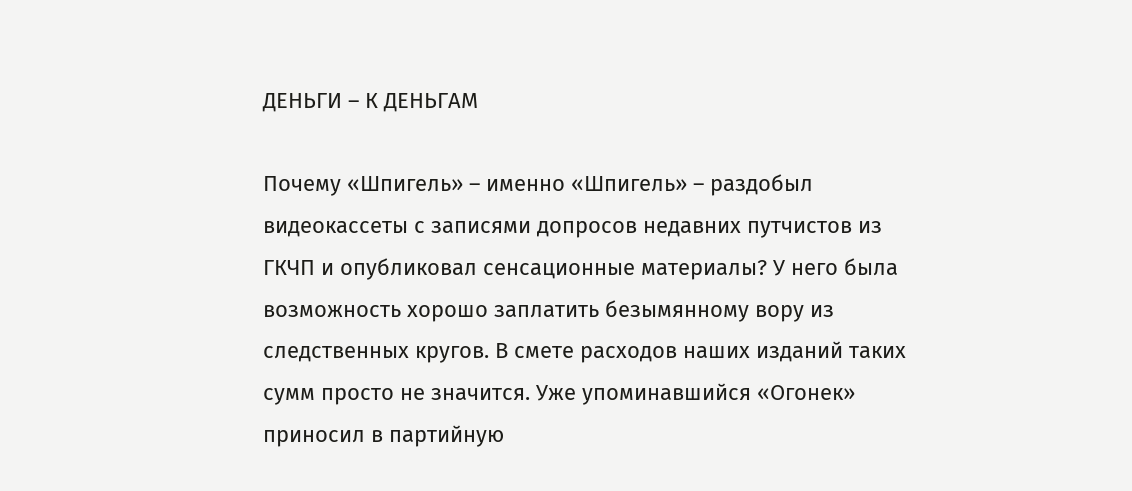ДЕНЬГИ – К ДЕНЬГАМ

Почему «Шпигель» – именно «Шпигель» – раздобыл видеокассеты с записями допросов недавних путчистов из ГКЧП и опубликовал сенсационные материалы? У него была возможность хорошо заплатить безымянному вору из следственных кругов. В смете расходов наших изданий таких сумм просто не значится. Уже упоминавшийся «Огонек» приносил в партийную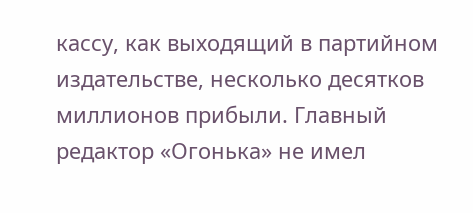кассу, как выходящий в партийном издательстве, несколько десятков миллионов прибыли. Главный редактор «Огонька» не имел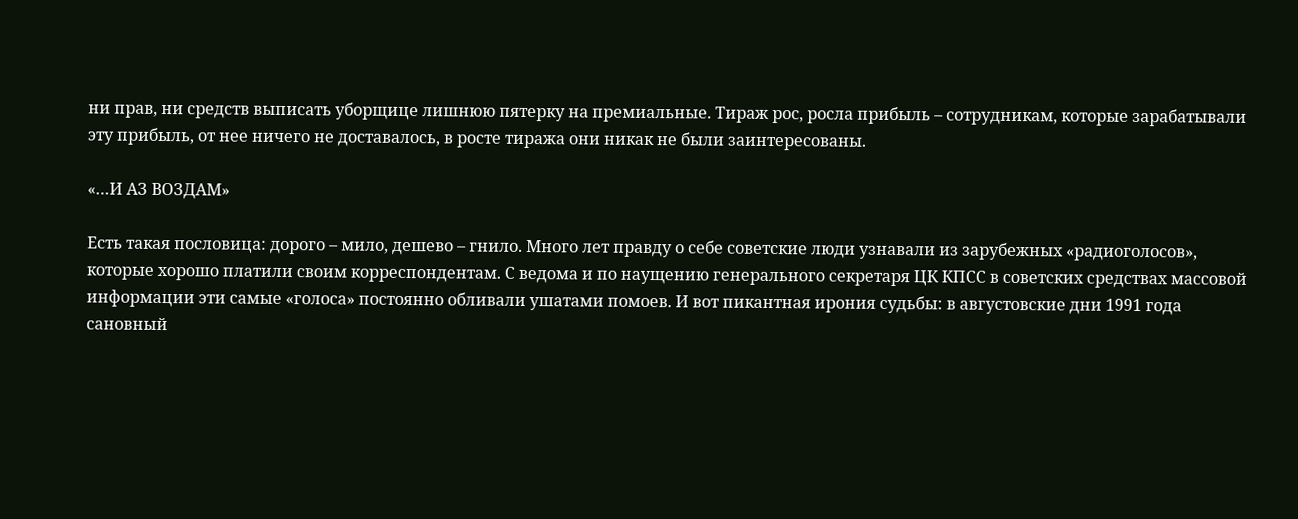ни прав, ни средств выписать уборщице лишнюю пятерку на премиальные. Тираж рос, росла прибыль – сотрудникам, которые зарабатывали эту прибыль, от нее ничего не доставалось, в росте тиража они никак не были заинтересованы.

«…И АЗ ВОЗДАМ»

Есть такая пословица: дорого – мило, дешево – гнило. Много лет правду о себе советские люди узнавали из зарубежных «радиоголосов», которые хорошо платили своим корреспондентам. С ведома и по наущению генерального секретаря ЦК КПСС в советских средствах массовой информации эти самые «голоса» постоянно обливали ушатами помоев. И вот пикантная ирония судьбы: в августовские дни 1991 года сановный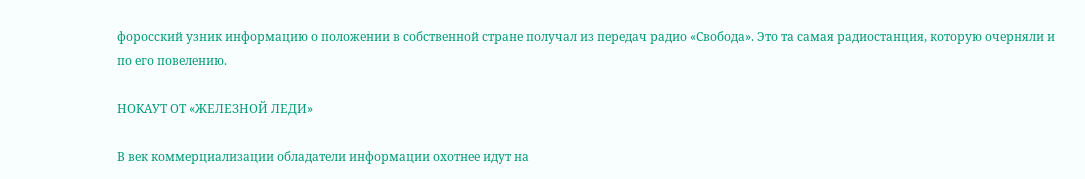форосский узник информацию о положении в собственной стране получал из передач радио «Свобода». Это та самая радиостанция, которую очерняли и по его повелению.

НОКАУТ ОТ «ЖЕЛЕЗНОЙ ЛЕДИ»

В век коммерциализации обладатели информации охотнее идут на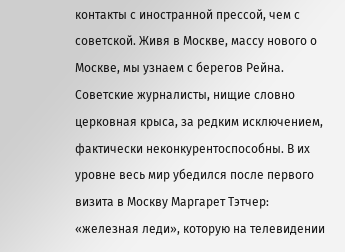контакты с иностранной прессой, чем с советской. Живя в Москве, массу нового о Москве, мы узнаем с берегов Рейна. Советские журналисты, нищие словно церковная крыса, за редким исключением, фактически неконкурентоспособны. В их уровне весь мир убедился после первого визита в Москву Маргарет Тэтчер: «железная леди», которую на телевидении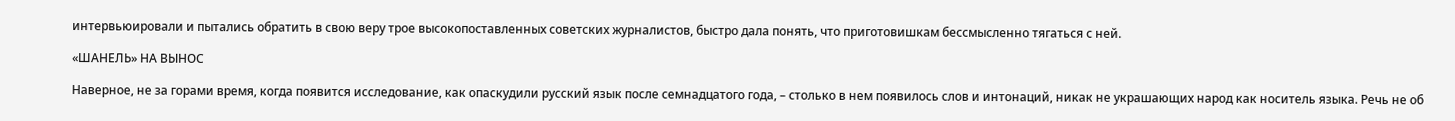интервьюировали и пытались обратить в свою веру трое высокопоставленных советских журналистов, быстро дала понять, что приготовишкам бессмысленно тягаться с ней.

«ШАНЕЛЬ» НА ВЫНОС

Наверное, не за горами время, когда появится исследование, как опаскудили русский язык после семнадцатого года, – столько в нем появилось слов и интонаций, никак не украшающих народ как носитель языка. Речь не об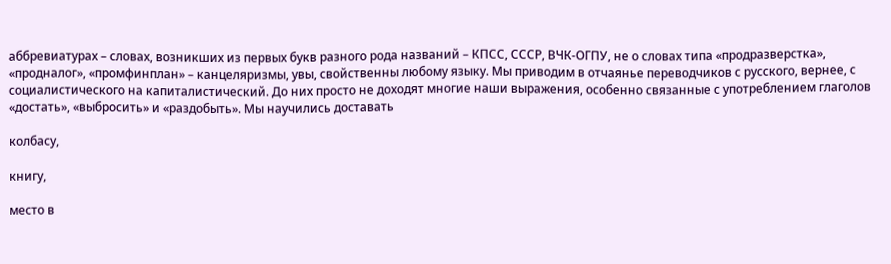аббревиатурах – словах, возникших из первых букв разного рода названий – КПСС, СССР, ВЧК-ОГПУ, не о словах типа «продразверстка», «продналог», «промфинплан» – канцеляризмы, увы, свойственны любому языку. Мы приводим в отчаянье переводчиков с русского, вернее, с социалистического на капиталистический. До них просто не доходят многие наши выражения, особенно связанные с употреблением глаголов «достать», «выбросить» и «раздобыть». Мы научились доставать

колбасу,

книгу,

место в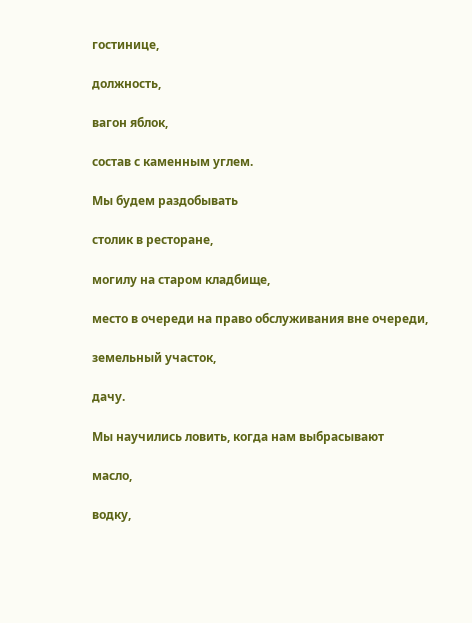гостинице,

должность,

вагон яблок,

состав с каменным углем.

Мы будем раздобывать

столик в ресторане,

могилу на старом кладбище,

место в очереди на право обслуживания вне очереди,

земельный участок,

дачу.

Мы научились ловить, когда нам выбрасывают

масло,

водку,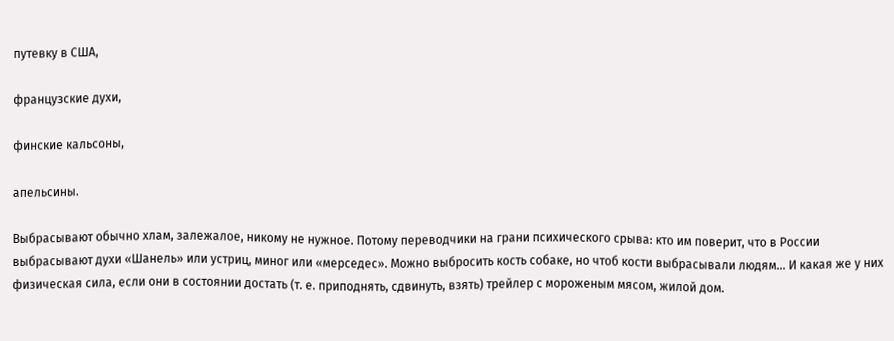путевку в США,

французские духи,

финские кальсоны,

апельсины.

Выбрасывают обычно хлам, залежалое, никому не нужное. Потому переводчики на грани психического срыва: кто им поверит, что в России выбрасывают духи «Шанель» или устриц, миног или «мерседес». Можно выбросить кость собаке, но чтоб кости выбрасывали людям... И какая же у них физическая сила, если они в состоянии достать (т. е. приподнять, сдвинуть, взять) трейлер с мороженым мясом, жилой дом.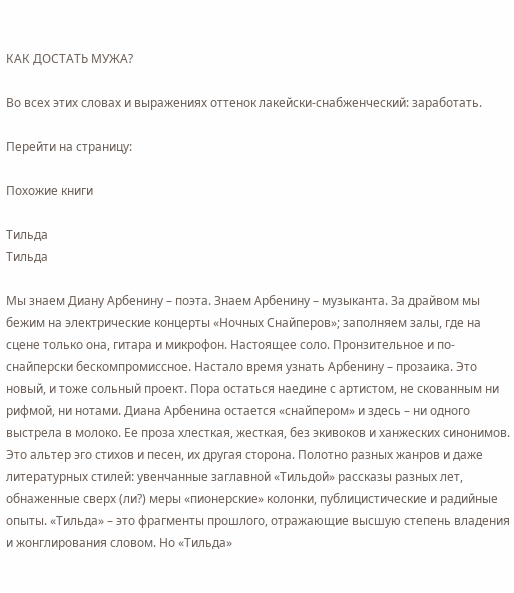КАК ДОСТАТЬ МУЖА?

Во всех этих словах и выражениях оттенок лакейски-снабженческий: заработать.

Перейти на страницу:

Похожие книги

Тильда
Тильда

Мы знаем Диану Арбенину – поэта. Знаем Арбенину – музыканта. За драйвом мы бежим на электрические концерты «Ночных Снайперов»; заполняем залы, где на сцене только она, гитара и микрофон. Настоящее соло. Пронзительное и по-снайперски бескомпромиссное. Настало время узнать Арбенину – прозаика. Это новый, и тоже сольный проект. Пора остаться наедине с артистом, не скованным ни рифмой, ни нотами. Диана Арбенина остается «снайпером» и здесь – ни одного выстрела в молоко. Ее проза хлесткая, жесткая, без экивоков и ханжеских синонимов. Это альтер эго стихов и песен, их другая сторона. Полотно разных жанров и даже литературных стилей: увенчанные заглавной «Тильдой» рассказы разных лет, обнаженные сверх (ли?) меры «пионерские» колонки, публицистические и радийные опыты. «Тильда» – это фрагменты прошлого, отражающие высшую степень владения и жонглирования словом. Но «Тильда»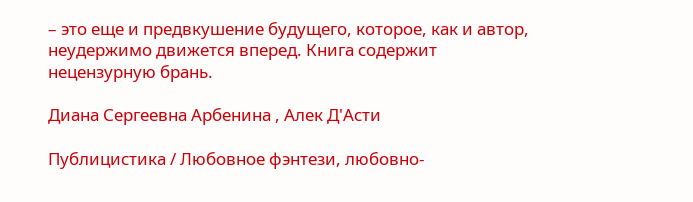– это еще и предвкушение будущего, которое, как и автор, неудержимо движется вперед. Книга содержит нецензурную брань.

Диана Сергеевна Арбенина , Алек Д'Асти

Публицистика / Любовное фэнтези, любовно-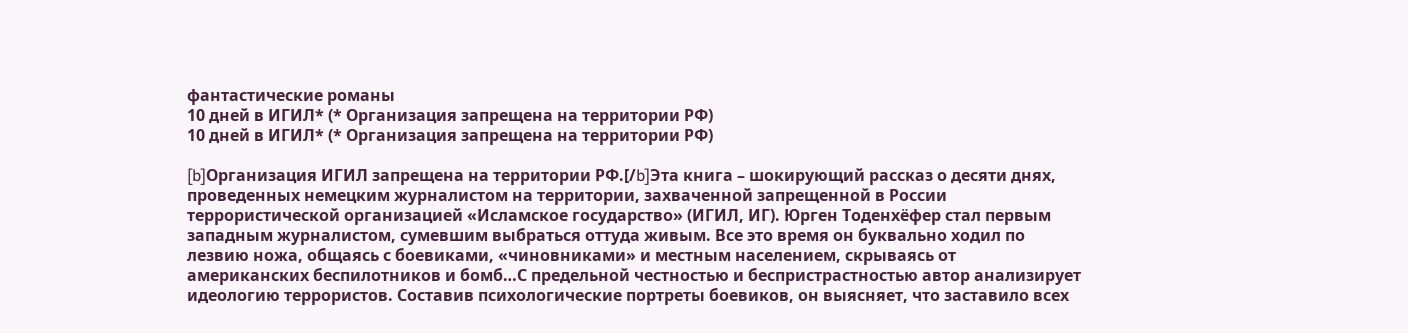фантастические романы
10 дней в ИГИЛ* (* Организация запрещена на территории РФ)
10 дней в ИГИЛ* (* Организация запрещена на территории РФ)

[b]Организация ИГИЛ запрещена на территории РФ.[/b]Эта книга – шокирующий рассказ о десяти днях, проведенных немецким журналистом на территории, захваченной запрещенной в России террористической организацией «Исламское государство» (ИГИЛ, ИГ). Юрген Тоденхёфер стал первым западным журналистом, сумевшим выбраться оттуда живым. Все это время он буквально ходил по лезвию ножа, общаясь с боевиками, «чиновниками» и местным населением, скрываясь от американских беспилотников и бомб…С предельной честностью и беспристрастностью автор анализирует идеологию террористов. Составив психологические портреты боевиков, он выясняет, что заставило всех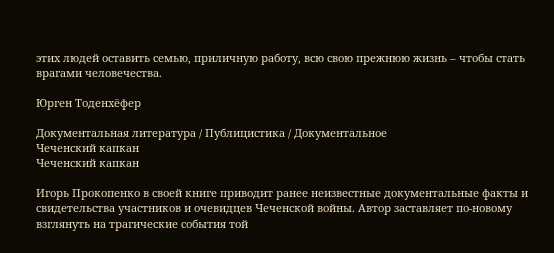этих людей оставить семью, приличную работу, всю свою прежнюю жизнь – чтобы стать врагами человечества.

Юрген Тоденхёфер

Документальная литература / Публицистика / Документальное
Чеченский капкан
Чеченский капкан

Игорь Прокопенко в своей книге приводит ранее неизвестные документальные факты и свидетельства участников и очевидцев Чеченской войны. Автор заставляет по-новому взглянуть на трагические события той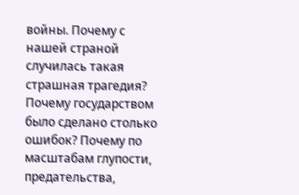войны. Почему с нашей страной случилась такая страшная трагедия? Почему государством было сделано столько ошибок? Почему по масштабам глупости, предательства,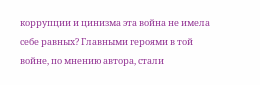коррупции и цинизма эта война не имела себе равных? Главными героями в той войне, по мнению автора, стали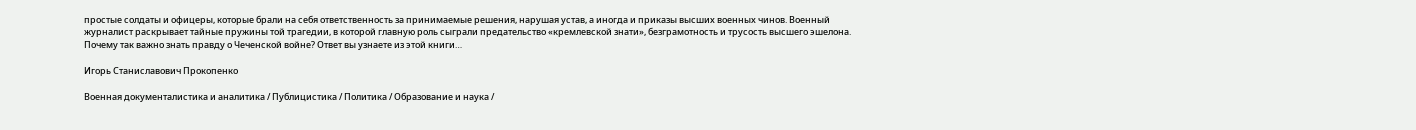простые солдаты и офицеры, которые брали на себя ответственность за принимаемые решения, нарушая устав, а иногда и приказы высших военных чинов. Военный журналист раскрывает тайные пружины той трагедии, в которой главную роль сыграли предательство «кремлевской знати», безграмотность и трусость высшего эшелона. Почему так важно знать правду о Чеченской войне? Ответ вы узнаете из этой книги…

Игорь Станиславович Прокопенко

Военная документалистика и аналитика / Публицистика / Политика / Образование и наука /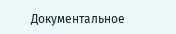Документальное